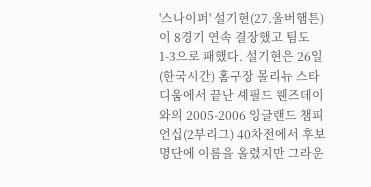'스나이퍼' 설기현(27.울버햄튼)이 8경기 연속 결장했고 팀도 1-3으로 패했다. 설기현은 26일(한국시간) 홈구장 몰리뉴 스타디움에서 끝난 셰필드 웬즈데이와의 2005-2006 잉글랜드 챔피언십(2부리그) 40차전에서 후보 명단에 이름을 올렸지만 그라운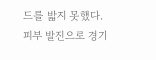드를 밟지 못했다. 피부 발진으로 경기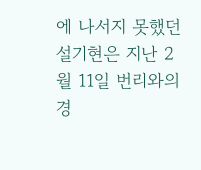에 나서지 못했던 설기현은 지난 2월 11일 번리와의 경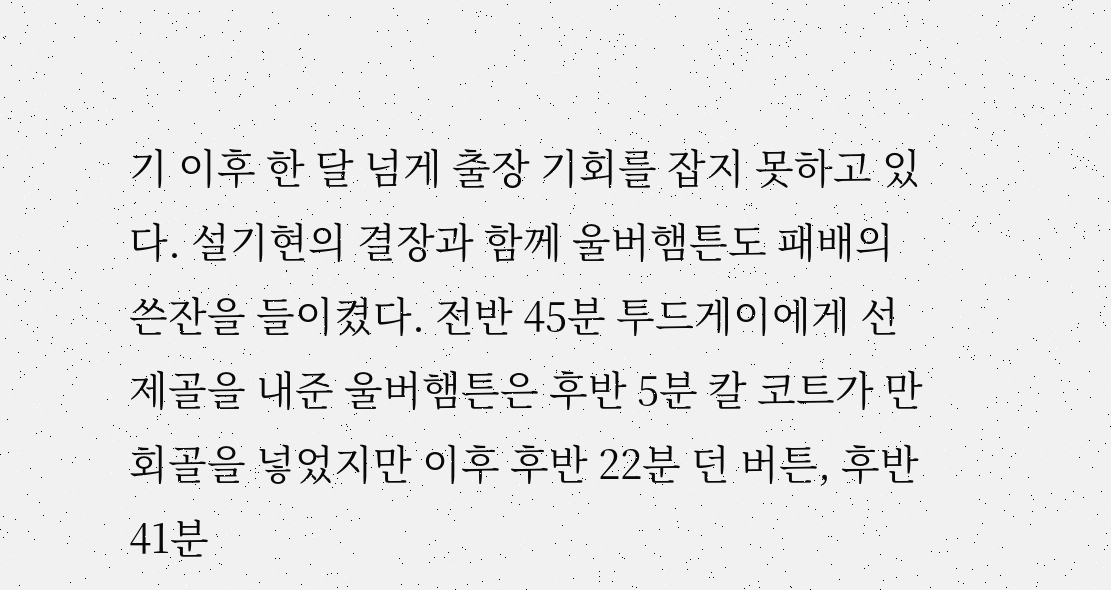기 이후 한 달 넘게 출장 기회를 잡지 못하고 있다. 설기현의 결장과 함께 울버햄튼도 패배의 쓴잔을 들이켰다. 전반 45분 투드게이에게 선제골을 내준 울버햄튼은 후반 5분 칼 코트가 만회골을 넣었지만 이후 후반 22분 던 버튼, 후반 41분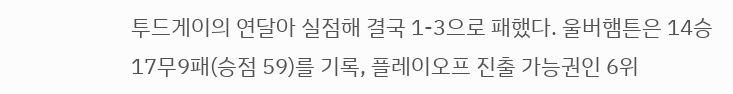투드게이의 연달아 실점해 결국 1-3으로 패했다. 울버햄튼은 14승17무9패(승점 59)를 기록, 플레이오프 진출 가능권인 6위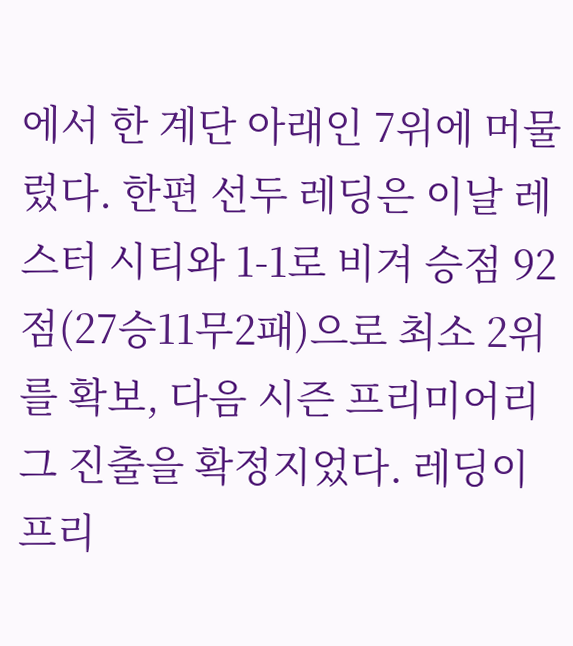에서 한 계단 아래인 7위에 머물렀다. 한편 선두 레딩은 이날 레스터 시티와 1-1로 비겨 승점 92점(27승11무2패)으로 최소 2위를 확보, 다음 시즌 프리미어리그 진출을 확정지었다. 레딩이 프리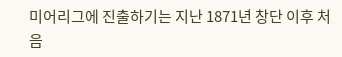미어리그에 진출하기는 지난 1871년 창단 이후 처음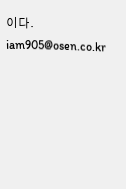이다. iam905@osen.co.kr